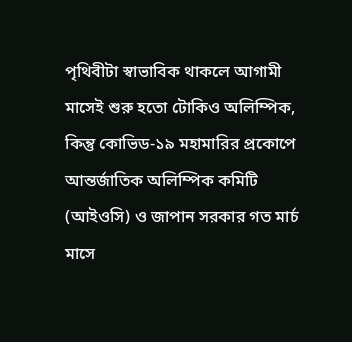পৃথিবীটা স্বাভাবিক থাকলে আগামী মাসেই শুরু হতো টোকিও অলিম্পিক, কিন্তু কোভিড-১৯ মহামারির প্রকোপে আন্তর্জাতিক অলিম্পিক কমিটি (আইওসি) ও জাপান সরকার গত মার্চ মাসে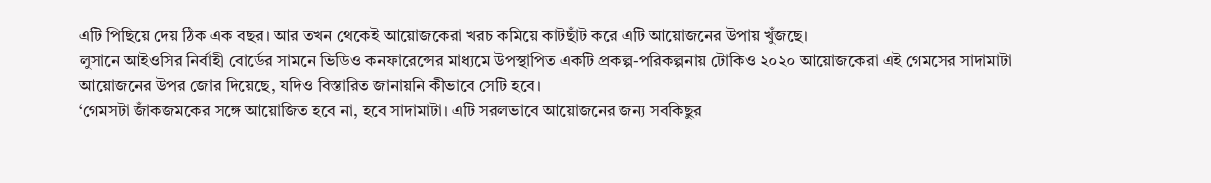এটি পিছিয়ে দেয় ঠিক এক বছর। আর তখন থেকেই আয়োজকেরা খরচ কমিয়ে কাটছাঁট করে এটি আয়োজনের উপায় খুঁজছে।
লুসানে আইওসির নির্বাহী বোর্ডের সামনে ভিডিও কনফারেন্সের মাধ্যমে উপস্থাপিত একটি প্রকল্প-পরিকল্পনায় টোকিও ২০২০ আয়োজকেরা এই গেমসের সাদামাটা আয়োজনের উপর জোর দিয়েছে, যদিও বিস্তারিত জানায়নি কীভাবে সেটি হবে।
‘গেমসটা জাঁকজমকের সঙ্গে আয়োজিত হবে না, হবে সাদামাটা। এটি সরলভাবে আয়োজনের জন্য সবকিছুর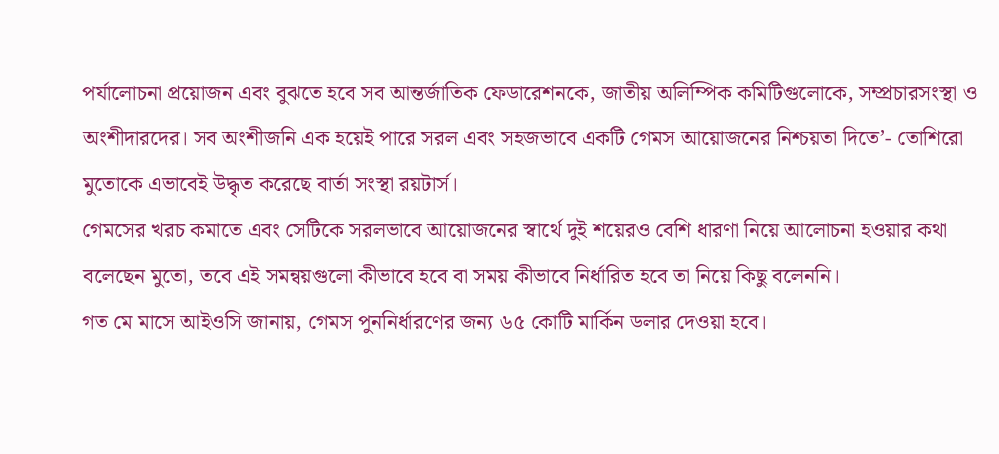পর্যালোচনা প্রয়োজন এবং বুঝতে হবে সব আন্তর্জাতিক ফেডারেশনকে, জাতীয় অলিম্পিক কমিটিগুলোকে, সম্প্রচারসংস্থা ও অংশীদারদের। সব অংশীজনি এক হয়েই পারে সরল এবং সহজভাবে একটি গেমস আয়োজনের নিশ্চয়তা দিতে’- তোশিরো মুতোকে এভাবেই উদ্ধৃত করেছে বার্তা সংস্থা রয়টার্স।
গেমসের খরচ কমাতে এবং সেটিকে সরলভাবে আয়োজনের স্বার্থে দুই শয়েরও বেশি ধারণা নিয়ে আলোচনা হওয়ার কথা বলেছেন মুতো, তবে এই সমন্বয়গুলো কীভাবে হবে বা সময় কীভাবে নির্ধারিত হবে তা নিয়ে কিছু বলেননি।
গত মে মাসে আইওসি জানায়, গেমস পুননির্ধারণের জন্য ৬৫ কোটি মার্কিন ডলার দেওয়া হবে।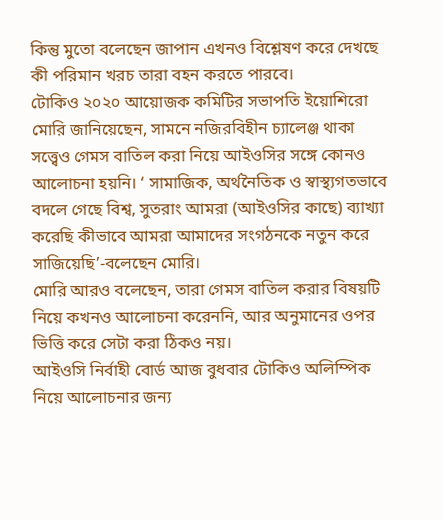কিন্তু মুতো বলেছেন জাপান এখনও বিশ্লেষণ করে দেখছে কী পরিমান খরচ তারা বহন করতে পারবে।
টোকিও ২০২০ আয়োজক কমিটির সভাপতি ইয়োশিরো মোরি জানিয়েছেন, সামনে নজিরবিহীন চ্যালেঞ্জ থাকা সত্ত্বেও গেমস বাতিল করা নিয়ে আইওসির সঙ্গে কোনও আলোচনা হয়নি। ‘ সামাজিক, অর্থনৈতিক ও স্বাস্থ্যগতভাবে বদলে গেছে বিশ্ব, সুতরাং আমরা (আইওসির কাছে) ব্যাখ্যা করেছি কীভাবে আমরা আমাদের সংগঠনকে নতুন করে সাজিয়েছি’-বলেছেন মোরি।
মোরি আরও বলেছেন, তারা গেমস বাতিল করার বিষয়টি নিয়ে কখনও আলোচনা করেননি, আর অনুমানের ওপর ভিত্তি করে সেটা করা ঠিকও নয়।
আইওসি নির্বাহী বোর্ড আজ বুধবার টোকিও অলিম্পিক নিয়ে আলোচনার জন্য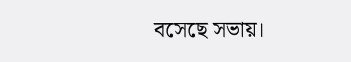বসেছে সভায়।